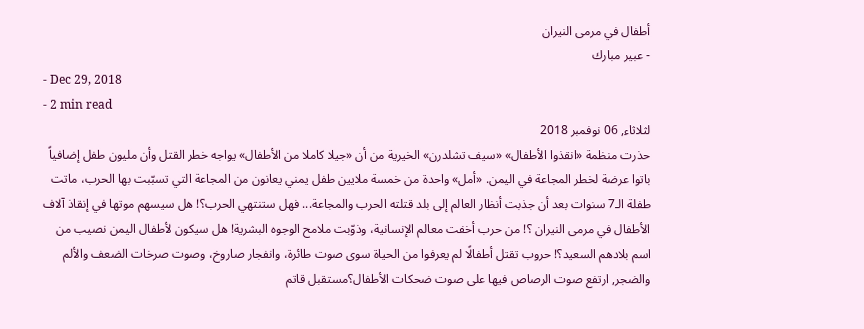أطفال في مرمى النيران
- عبير مبارك
- Dec 29, 2018
- 2 min read
لثلاثاء, 06 نوفمبر 2018
حذرت منظمة «انقذوا الأطفال» «سيف تشلدرن» الخيرية من أن «جيلا كاملا من الأطفال» يواجه خطر القتل وأن مليون طفل إضافياً باتوا عرضة لخطر المجاعة في اليمن. «أمل» واحدة من خمسة ملايين طفل يمني يعانون من المجاعة التي تسبّبت بها الحرب، ماتت طفلة الـ7 سنوات بعد أن جذبت أنظار العالم إلى بلد قتلته الحرب والمجاعة... فهل ستنتهي الحرب؟! هل سيسهم موتها في إنقاذ آلاف الأطفال في مرمى النيران ؟! من حرب أخفت معالم الإنسانية، وذوّبت ملامح الوجوه البشرية! هل سيكون لأطفال اليمن نصيب من اسم بلادهم السعيد؟! حروب تقتل أطفالًا لم يعرفوا من الحياة سوى صوت طائرة، وانفجار صاروخ، وصوت صرخات الضعف والألم والضجر, ارتفع صوت الرصاص فيها على صوت ضحكات الأطفال؟مستقبل قاتم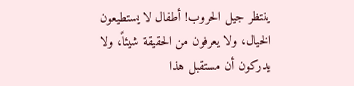ينتظر جيل الحروب! أطفال لا يستطيعون الخيال، ولا يعرفون من الحقيقة شيئاً، ولا يدركون أن مستقبل هذا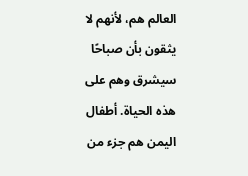العالم هم، لأنهم لا يثقون بأن صباحًا سيشرق وهم على هذه الحياة. أطفال اليمن هم جزء من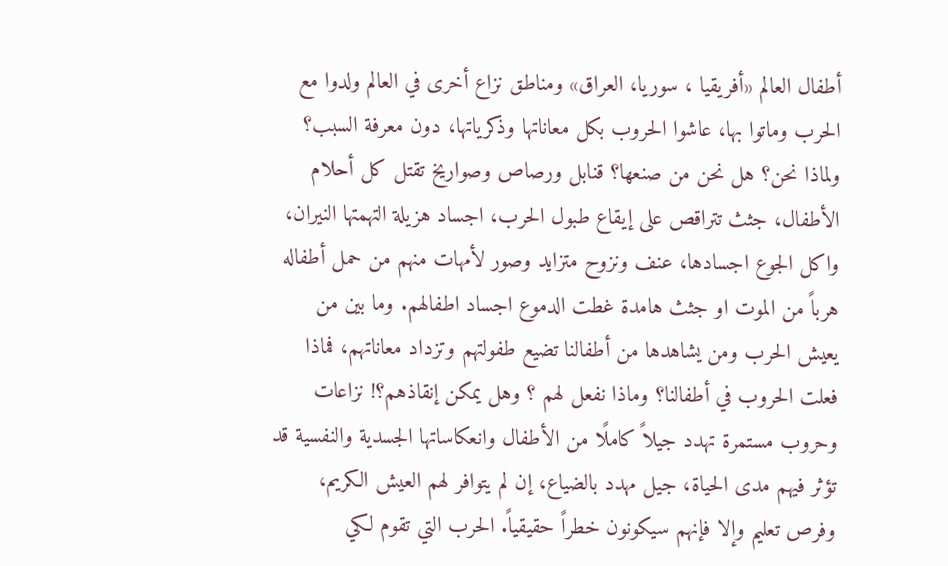أطفال العالم «أفريقيا ، سوريا، العراق» ومناطق نزاع أخرى في العالم ولدوا مع الحرب وماتوا بها، عاشوا الحروب بكل معاناتها وذكرياتها، دون معرفة السبب؟ ولماذا نحن؟ هل نحن من صنعها؟ قنابل ورصاص وصواريخ تقتل كل أحلام الأطفال، جثث تتراقص على إيقاع طبول الحرب، اجساد هزيلة التهمتها النيران، واكل الجوع اجسادها، عنف ونزوح متزايد وصور لأمهات منهم من حمل أطفاله هرباً من الموت او جثث هامدة غطت الدموع اجساد اطفالهم. وما بين من يعيش الحرب ومن يشاهدها من أطفالنا تضيع طفولتهم وتزداد معاناتهم، فماذا فعلت الحروب في أطفالنا؟ وماذا نفعل لهم ؟ وهل يمكن إنقاذهم؟! نزاعات وحروب مستمرة تهدد جيلاً كاملًا من الأطفال وانعكاساتها الجسدية والنفسية قد تؤثر فيهم مدى الحياة، جيل مهدد بالضياع، إن لم يتوافر لهم العيش الكريم، وفرص تعليم وإلا فإنهم سيكونون خطراً حقيقياً. الحرب التي تقوم لكي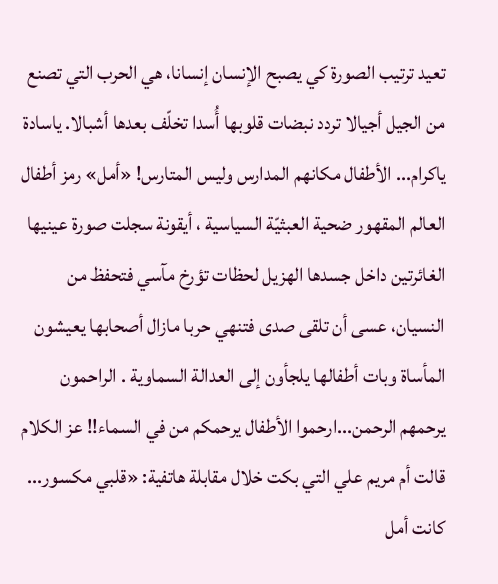تعيد ترتيب الصورة كي يصبح الإنسان إنسانا، هي الحرب التي تصنع من الجيل أجيالا تردد نبضات قلوبها أُسدا تخلّف بعدها أشبالا. ياسادة ياكرام... الأطفال مكانهم المدارس وليس المتارس! «أمل» رمز أطفال العالم المقهور ضحية العبثيّة السياسية ، أيقونة سجلت صورة عينيها الغائرتين داخل جسدها الهزيل لحظات تؤرخ مآسي فتحفظ من النسيان، عسى أن تلقى صدى فتنهي حربا مازال أصحابها يعيشون المأساة وبات أطفالها يلجأون إلى العدالة السماوية . الراحمون يرحمهم الرحمن...ارحموا الأطفال يرحمكم من في السماء!! عز الكلام قالت أم مريم علي التي بكت خلال مقابلة هاتفية: «قلبي مكسور... كانت أمل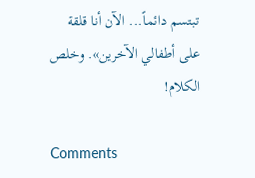تبتسم دائماً... الآن أنا قلقة على أطفالي الآخرين». وخلص الكلام!

Comments